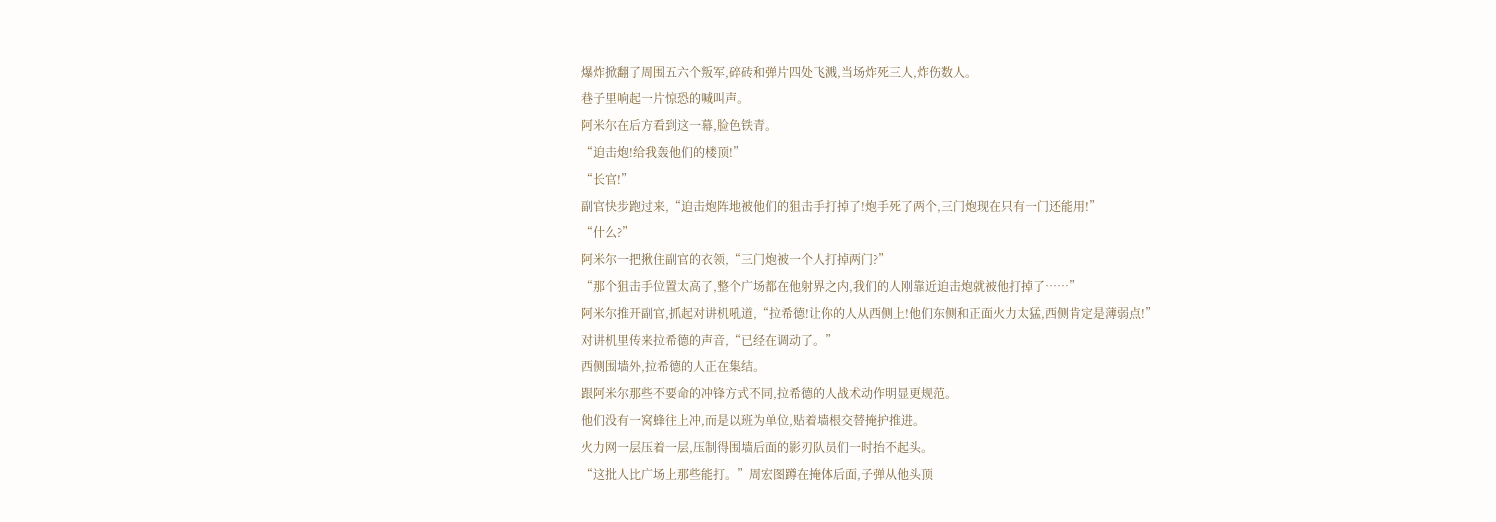爆炸掀翻了周围五六个叛军,碎砖和弹片四处飞溅,当场炸死三人,炸伤数人。
巷子里响起一片惊恐的喊叫声。
阿米尔在后方看到这一幕,脸色铁青。
“迫击炮!给我轰他们的楼顶!”
“长官!”
副官快步跑过来,“迫击炮阵地被他们的狙击手打掉了!炮手死了两个,三门炮现在只有一门还能用!”
“什么?”
阿米尔一把揪住副官的衣领,“三门炮被一个人打掉两门?”
“那个狙击手位置太高了,整个广场都在他射界之内,我们的人刚靠近迫击炮就被他打掉了……”
阿米尔推开副官,抓起对讲机吼道,“拉希德!让你的人从西侧上!他们东侧和正面火力太猛,西侧肯定是薄弱点!”
对讲机里传来拉希德的声音,“已经在调动了。”
西侧围墙外,拉希德的人正在集结。
跟阿米尔那些不要命的冲锋方式不同,拉希德的人战术动作明显更规范。
他们没有一窝蜂往上冲,而是以班为单位,贴着墙根交替掩护推进。
火力网一层压着一层,压制得围墙后面的影刃队员们一时抬不起头。
“这批人比广场上那些能打。”周宏图蹲在掩体后面,子弹从他头顶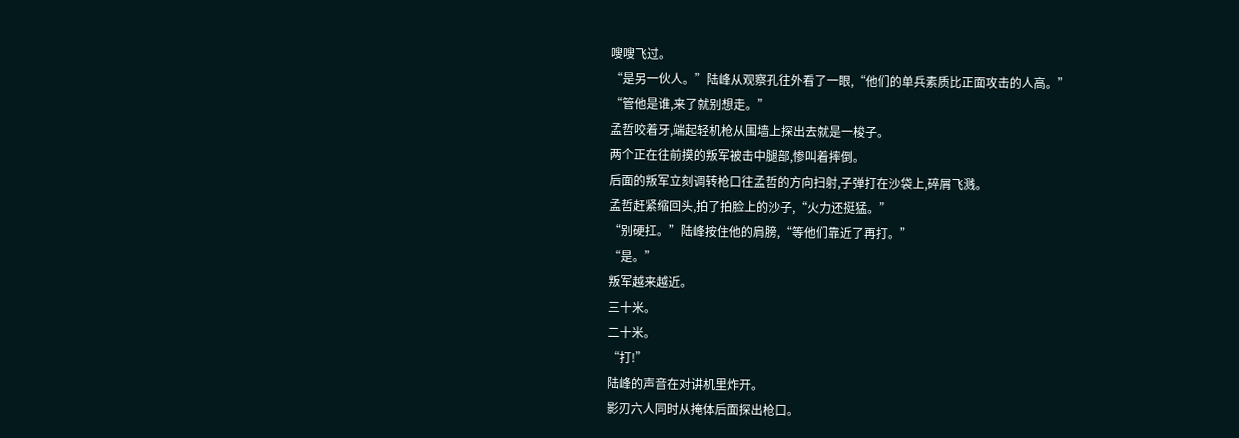嗖嗖飞过。
“是另一伙人。”陆峰从观察孔往外看了一眼,“他们的单兵素质比正面攻击的人高。”
“管他是谁,来了就别想走。”
孟哲咬着牙,端起轻机枪从围墙上探出去就是一梭子。
两个正在往前摸的叛军被击中腿部,惨叫着摔倒。
后面的叛军立刻调转枪口往孟哲的方向扫射,子弹打在沙袋上,碎屑飞溅。
孟哲赶紧缩回头,拍了拍脸上的沙子,“火力还挺猛。”
“别硬扛。”陆峰按住他的肩膀,“等他们靠近了再打。”
“是。”
叛军越来越近。
三十米。
二十米。
“打!”
陆峰的声音在对讲机里炸开。
影刃六人同时从掩体后面探出枪口。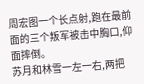周宏图一个长点射,跑在最前面的三个叛军被击中胸口,仰面摔倒。
苏月和林雪一左一右,两把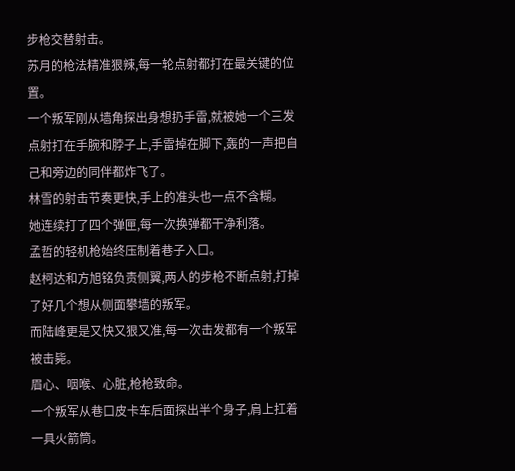步枪交替射击。
苏月的枪法精准狠辣,每一轮点射都打在最关键的位置。
一个叛军刚从墙角探出身想扔手雷,就被她一个三发点射打在手腕和脖子上,手雷掉在脚下,轰的一声把自己和旁边的同伴都炸飞了。
林雪的射击节奏更快,手上的准头也一点不含糊。
她连续打了四个弹匣,每一次换弹都干净利落。
孟哲的轻机枪始终压制着巷子入口。
赵柯达和方旭铭负责侧翼,两人的步枪不断点射,打掉了好几个想从侧面攀墙的叛军。
而陆峰更是又快又狠又准,每一次击发都有一个叛军被击毙。
眉心、咽喉、心脏,枪枪致命。
一个叛军从巷口皮卡车后面探出半个身子,肩上扛着一具火箭筒。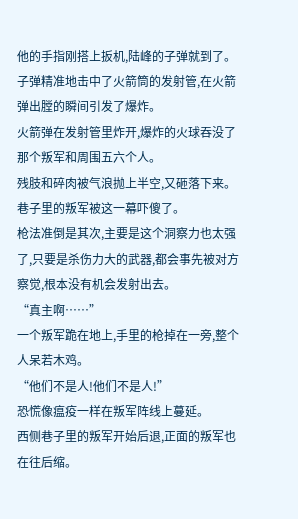他的手指刚搭上扳机,陆峰的子弹就到了。
子弹精准地击中了火箭筒的发射管,在火箭弹出膛的瞬间引发了爆炸。
火箭弹在发射管里炸开,爆炸的火球吞没了那个叛军和周围五六个人。
残肢和碎肉被气浪抛上半空,又砸落下来。
巷子里的叛军被这一幕吓傻了。
枪法准倒是其次,主要是这个洞察力也太强了,只要是杀伤力大的武器,都会事先被对方察觉,根本没有机会发射出去。
“真主啊……”
一个叛军跪在地上,手里的枪掉在一旁,整个人呆若木鸡。
“他们不是人!他们不是人!”
恐慌像瘟疫一样在叛军阵线上蔓延。
西侧巷子里的叛军开始后退,正面的叛军也在往后缩。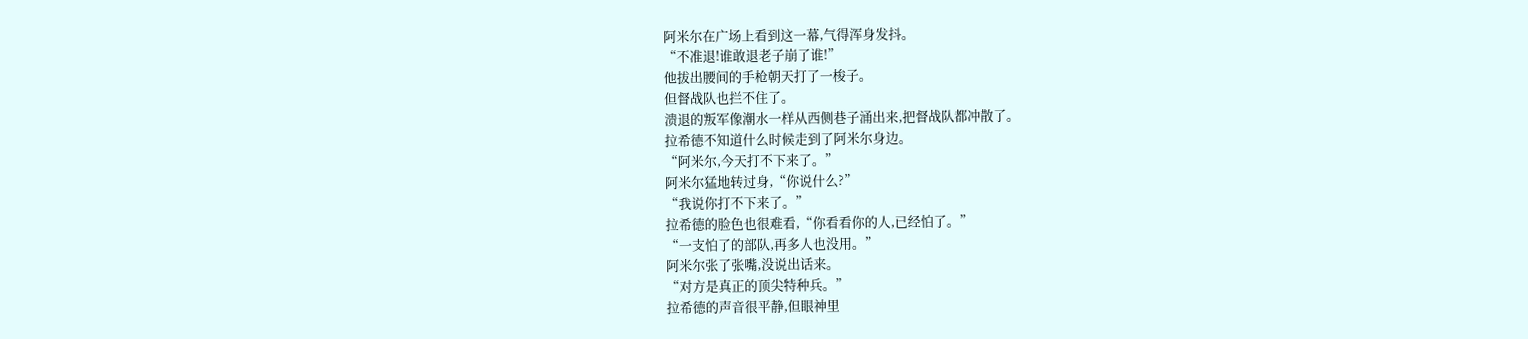阿米尔在广场上看到这一幕,气得浑身发抖。
“不准退!谁敢退老子崩了谁!”
他拔出腰间的手枪朝天打了一梭子。
但督战队也拦不住了。
溃退的叛军像潮水一样从西侧巷子涌出来,把督战队都冲散了。
拉希德不知道什么时候走到了阿米尔身边。
“阿米尔,今天打不下来了。”
阿米尔猛地转过身,“你说什么?”
“我说你打不下来了。”
拉希德的脸色也很难看,“你看看你的人,已经怕了。”
“一支怕了的部队,再多人也没用。”
阿米尔张了张嘴,没说出话来。
“对方是真正的顶尖特种兵。”
拉希德的声音很平静,但眼神里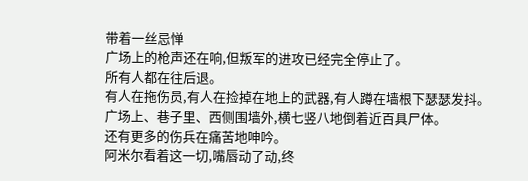带着一丝忌惮
广场上的枪声还在响,但叛军的进攻已经完全停止了。
所有人都在往后退。
有人在拖伤员,有人在捡掉在地上的武器,有人蹲在墙根下瑟瑟发抖。
广场上、巷子里、西侧围墙外,横七竖八地倒着近百具尸体。
还有更多的伤兵在痛苦地呻吟。
阿米尔看着这一切,嘴唇动了动,终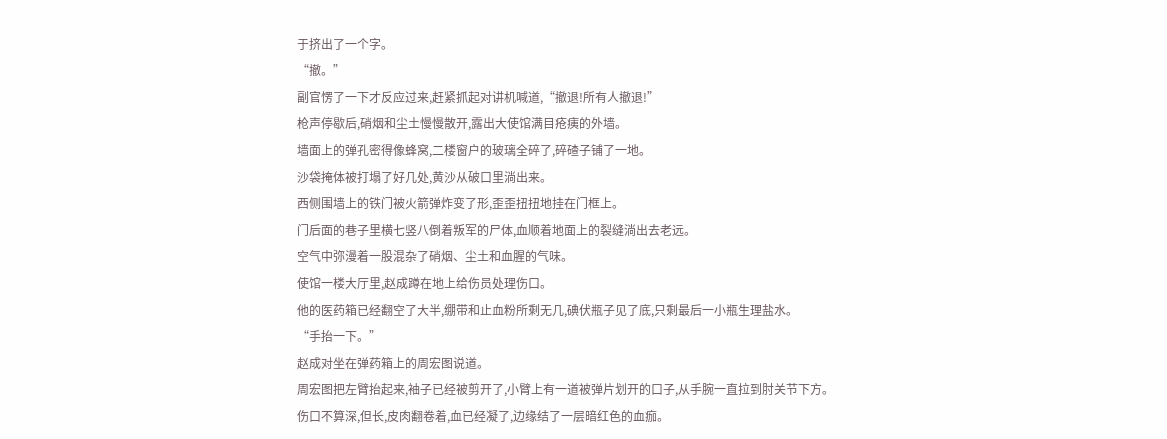于挤出了一个字。
“撤。”
副官愣了一下才反应过来,赶紧抓起对讲机喊道,“撤退!所有人撤退!”
枪声停歇后,硝烟和尘土慢慢散开,露出大使馆满目疮痍的外墙。
墙面上的弹孔密得像蜂窝,二楼窗户的玻璃全碎了,碎碴子铺了一地。
沙袋掩体被打塌了好几处,黄沙从破口里淌出来。
西侧围墙上的铁门被火箭弹炸变了形,歪歪扭扭地挂在门框上。
门后面的巷子里横七竖八倒着叛军的尸体,血顺着地面上的裂缝淌出去老远。
空气中弥漫着一股混杂了硝烟、尘土和血腥的气味。
使馆一楼大厅里,赵成蹲在地上给伤员处理伤口。
他的医药箱已经翻空了大半,绷带和止血粉所剩无几,碘伏瓶子见了底,只剩最后一小瓶生理盐水。
“手抬一下。”
赵成对坐在弹药箱上的周宏图说道。
周宏图把左臂抬起来,袖子已经被剪开了,小臂上有一道被弹片划开的口子,从手腕一直拉到肘关节下方。
伤口不算深,但长,皮肉翻卷着,血已经凝了,边缘结了一层暗红色的血痂。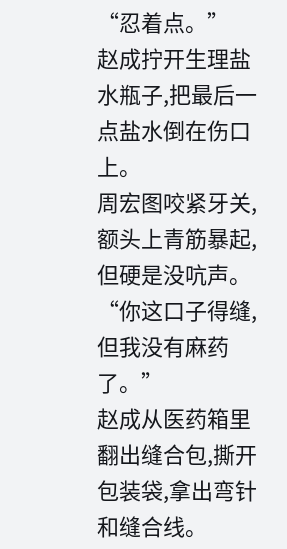“忍着点。”
赵成拧开生理盐水瓶子,把最后一点盐水倒在伤口上。
周宏图咬紧牙关,额头上青筋暴起,但硬是没吭声。
“你这口子得缝,但我没有麻药了。”
赵成从医药箱里翻出缝合包,撕开包装袋,拿出弯针和缝合线。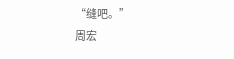“缝吧。”
周宏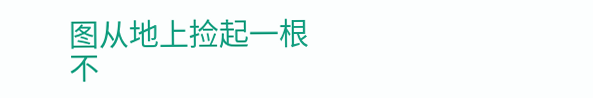图从地上捡起一根不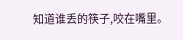知道谁丢的筷子,咬在嘴里。